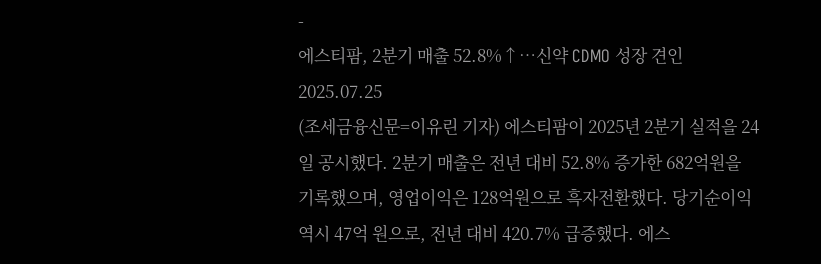-
에스티팜, 2분기 매출 52.8%↑…신약 CDMO 성장 견인2025.07.25
(조세금융신문=이유린 기자) 에스티팜이 2025년 2분기 실적을 24일 공시했다. 2분기 매출은 전년 대비 52.8% 증가한 682억원을 기록했으며, 영업이익은 128억원으로 흑자전환했다. 당기순이익 역시 47억 원으로, 전년 대비 420.7% 급증했다. 에스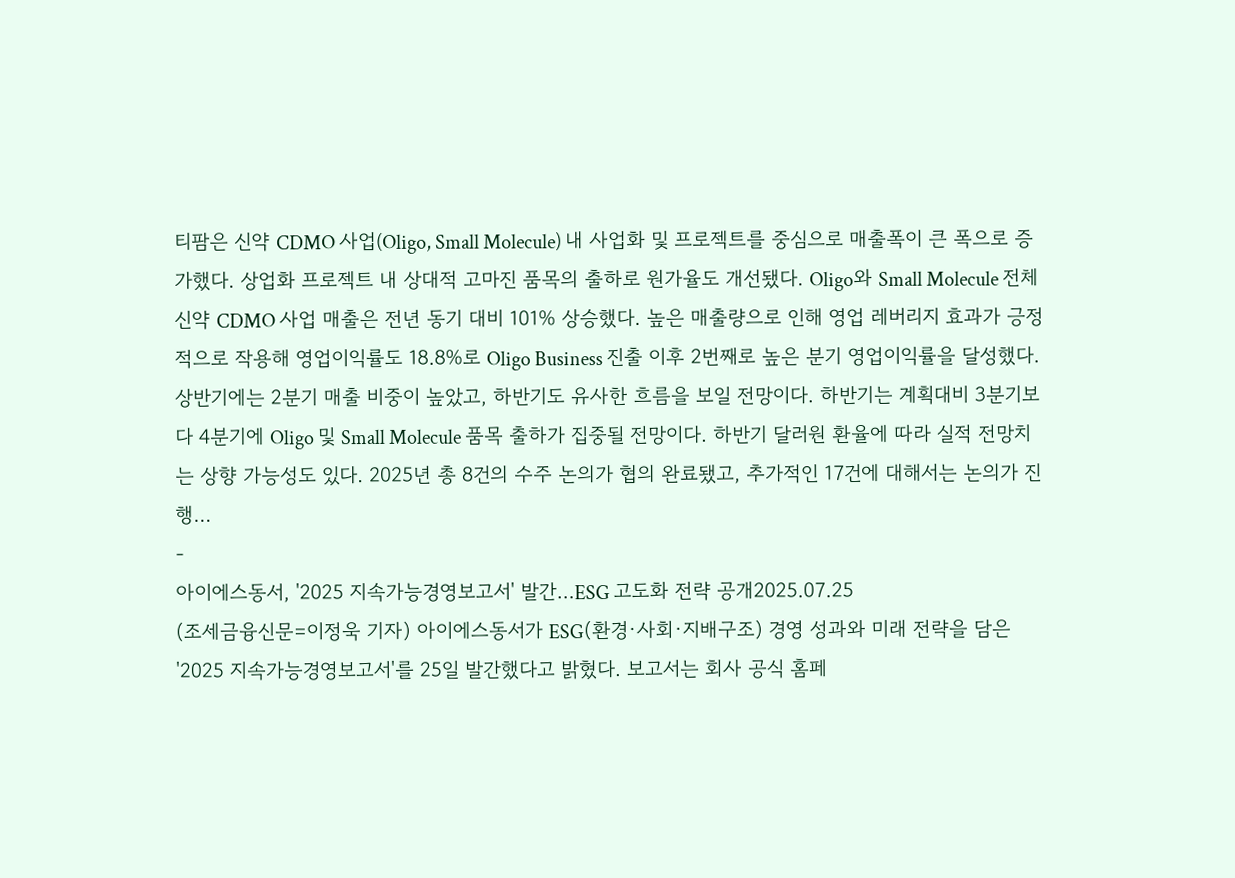티팜은 신약 CDMO 사업(Oligo, Small Molecule) 내 사업화 및 프로젝트를 중심으로 매출폭이 큰 폭으로 증가했다. 상업화 프로젝트 내 상대적 고마진 품목의 출하로 원가율도 개선됐다. Oligo와 Small Molecule 전체 신약 CDMO 사업 매출은 전년 동기 대비 101% 상승했다. 높은 매출량으로 인해 영업 레버리지 효과가 긍정적으로 작용해 영업이익률도 18.8%로 Oligo Business 진출 이후 2번째로 높은 분기 영업이익률을 달성했다. 상반기에는 2분기 매출 비중이 높았고, 하반기도 유사한 흐름을 보일 전망이다. 하반기는 계획대비 3분기보다 4분기에 Oligo 및 Small Molecule 품목 출하가 집중될 전망이다. 하반기 달러원 환율에 따라 실적 전망치는 상향 가능성도 있다. 2025년 총 8건의 수주 논의가 협의 완료됐고, 추가적인 17건에 대해서는 논의가 진행…
-
아이에스동서, '2025 지속가능경영보고서' 발간…ESG 고도화 전략 공개2025.07.25
(조세금융신문=이정욱 기자) 아이에스동서가 ESG(환경·사회·지배구조) 경영 성과와 미래 전략을 담은 '2025 지속가능경영보고서'를 25일 발간했다고 밝혔다. 보고서는 회사 공식 홈페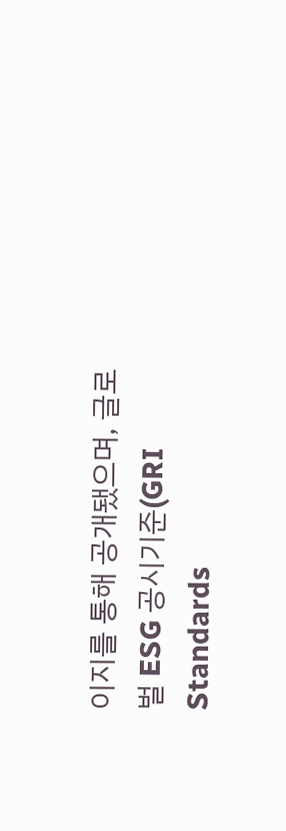이지를 통해 공개됐으며, 글로벌 ESG 공시기준(GRI Standards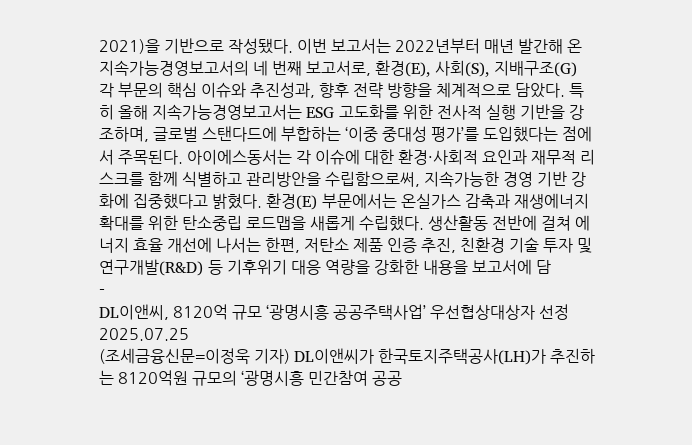2021)을 기반으로 작성됐다. 이번 보고서는 2022년부터 매년 발간해 온 지속가능경영보고서의 네 번째 보고서로, 환경(E), 사회(S), 지배구조(G) 각 부문의 핵심 이슈와 추진성과, 향후 전략 방향을 체계적으로 담았다. 특히 올해 지속가능경영보고서는 ESG 고도화를 위한 전사적 실행 기반을 강조하며, 글로벌 스탠다드에 부합하는 ‘이중 중대성 평가’를 도입했다는 점에서 주목된다. 아이에스동서는 각 이슈에 대한 환경·사회적 요인과 재무적 리스크를 함께 식별하고 관리방안을 수립함으로써, 지속가능한 경영 기반 강화에 집중했다고 밝혔다. 환경(E) 부문에서는 온실가스 감축과 재생에너지 확대를 위한 탄소중립 로드맵을 새롭게 수립했다. 생산활동 전반에 걸쳐 에너지 효율 개선에 나서는 한편, 저탄소 제품 인증 추진, 친환경 기술 투자 및 연구개발(R&D) 등 기후위기 대응 역량을 강화한 내용을 보고서에 담
-
DL이앤씨, 8120억 규모 ‘광명시흥 공공주택사업’ 우선협상대상자 선정2025.07.25
(조세금융신문=이정욱 기자) DL이앤씨가 한국토지주택공사(LH)가 추진하는 8120억원 규모의 ‘광명시흥 민간참여 공공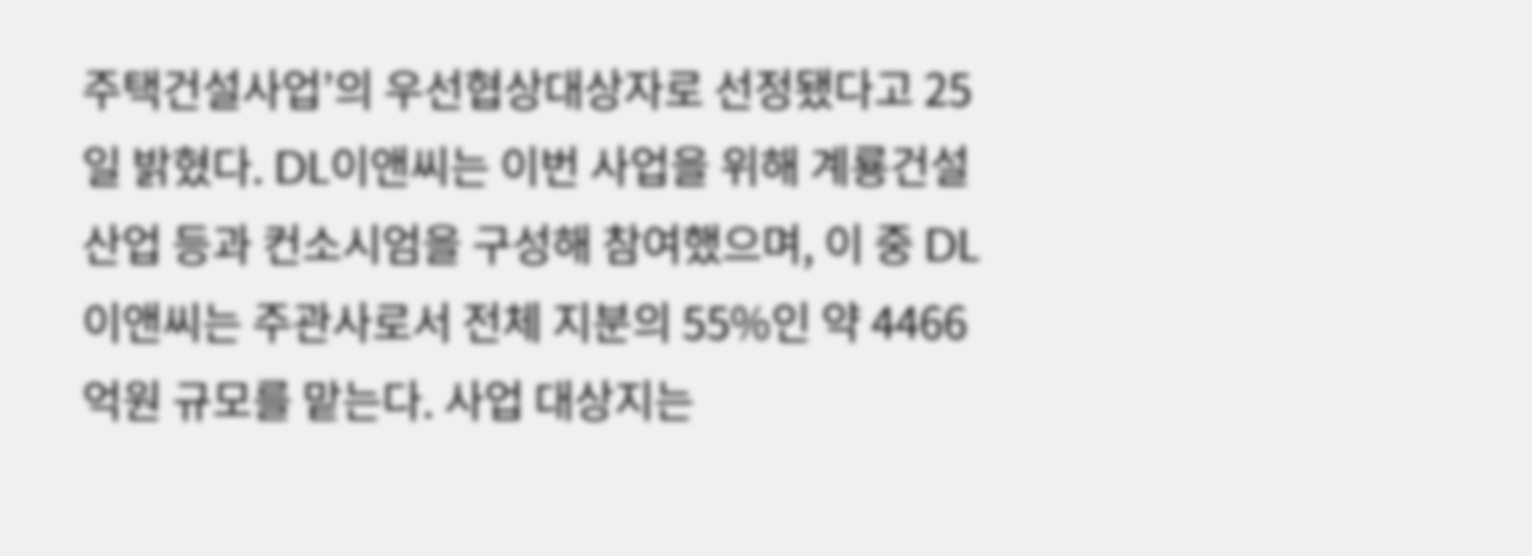주택건설사업’의 우선협상대상자로 선정됐다고 25일 밝혔다. DL이앤씨는 이번 사업을 위해 계룡건설산업 등과 컨소시엄을 구성해 참여했으며, 이 중 DL이앤씨는 주관사로서 전체 지분의 55%인 약 4466억원 규모를 맡는다. 사업 대상지는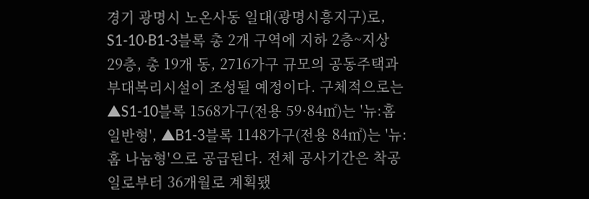경기 광명시 노온사동 일대(광명시흥지구)로, S1-10·B1-3블록 총 2개 구역에 지하 2층~지상 29층, 총 19개 동, 2716가구 규모의 공동주택과 부대복리시설이 조성될 예정이다. 구체적으로는 ▲S1-10블록 1568가구(전용 59·84㎡)는 '뉴:홈 일반형', ▲B1-3블록 1148가구(전용 84㎡)는 '뉴:홈 나눔형'으로 공급된다. 전체 공사기간은 착공일로부터 36개월로 계획됐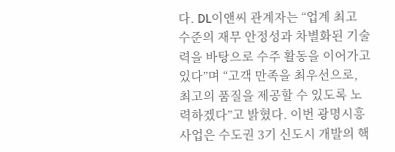다. DL이앤씨 관계자는 “업계 최고 수준의 재무 안정성과 차별화된 기술력을 바탕으로 수주 활동을 이어가고 있다”며 “고객 만족을 최우선으로, 최고의 품질을 제공할 수 있도록 노력하겠다”고 밝혔다. 이번 광명시흥 사업은 수도권 3기 신도시 개발의 핵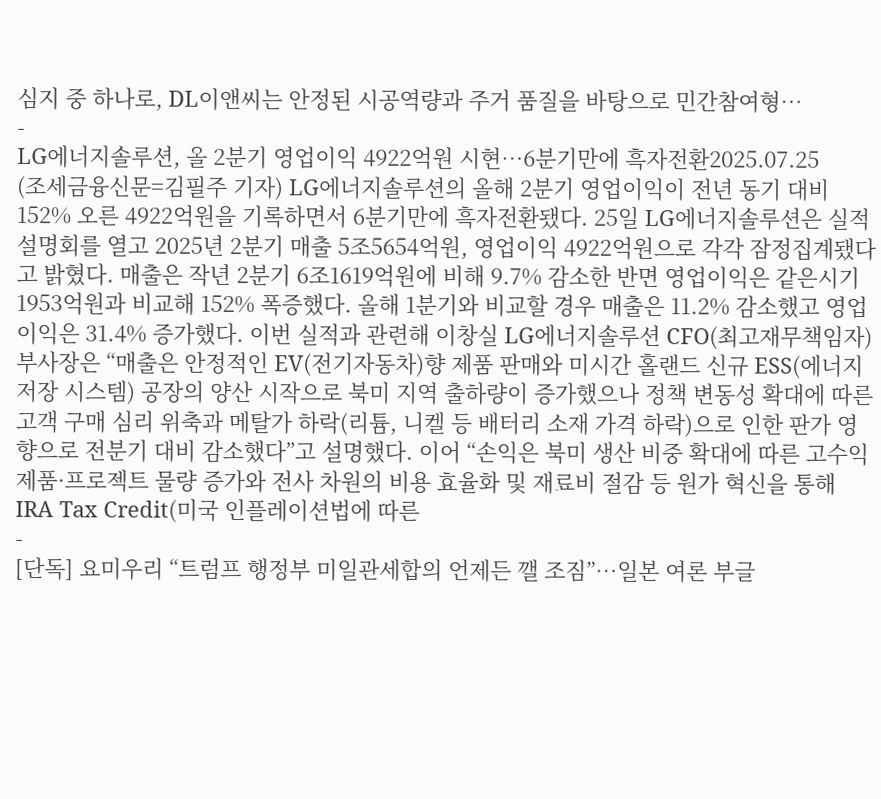심지 중 하나로, DL이앤씨는 안정된 시공역량과 주거 품질을 바탕으로 민간참여형…
-
LG에너지솔루션, 올 2분기 영업이익 4922억원 시현…6분기만에 흑자전환2025.07.25
(조세금융신문=김필주 기자) LG에너지솔루션의 올해 2분기 영업이익이 전년 동기 대비 152% 오른 4922억원을 기록하면서 6분기만에 흑자전환됐다. 25일 LG에너지솔루션은 실적설명회를 열고 2025년 2분기 매출 5조5654억원, 영업이익 4922억원으로 각각 잠정집계됐다고 밝혔다. 매출은 작년 2분기 6조1619억원에 비해 9.7% 감소한 반면 영업이익은 같은시기 1953억원과 비교해 152% 폭증했다. 올해 1분기와 비교할 경우 매출은 11.2% 감소했고 영업이익은 31.4% 증가했다. 이번 실적과 관련해 이창실 LG에너지솔루션 CFO(최고재무책임자) 부사장은 “매출은 안정적인 EV(전기자동차)향 제품 판매와 미시간 홀랜드 신규 ESS(에너지저장 시스템) 공장의 양산 시작으로 북미 지역 출하량이 증가했으나 정책 변동성 확대에 따른 고객 구매 심리 위축과 메탈가 하락(리튬, 니켈 등 배터리 소재 가격 하락)으로 인한 판가 영향으로 전분기 대비 감소했다”고 설명했다. 이어 “손익은 북미 생산 비중 확대에 따른 고수익 제품·프로젝트 물량 증가와 전사 차원의 비용 효율화 및 재료비 절감 등 원가 혁신을 통해 IRA Tax Credit(미국 인플레이션법에 따른
-
[단독] 요미우리 “트럼프 행정부 미일관세합의 언제든 깰 조짐”…일본 여론 부글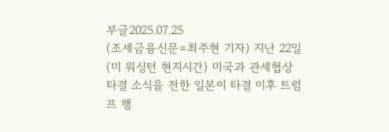부글2025.07.25
(조세금융신문=최주현 기자) 지난 22일(미 워싱턴 현지시간) 미국과 관세협상 타결 소식을 전한 일본이 타결 이후 트럼프 행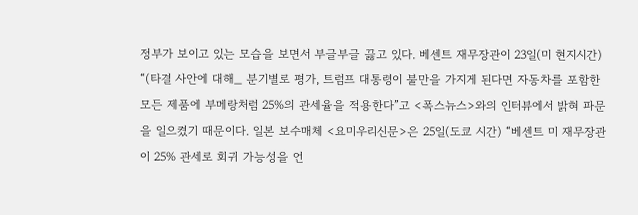정부가 보이고 있는 모습을 보면서 부글부글 끓고 있다. 베센트 재무장관이 23일(미 현지시간) “(타결 사안에 대해_ 분기별로 평가, 트럼프 대통령이 불만을 가지게 된다면 자동차를 포함한 모든 제품에 부메랑처럼 25%의 관세율을 적용한다”고 <폭스뉴스>와의 인터뷰에서 밝혀 파문을 일으켰기 때문이다. 일본 보수매체 <요미우리신문>은 25일(도쿄 시간) “베센트 미 재무장관이 25% 관세로 회귀 가능성을 언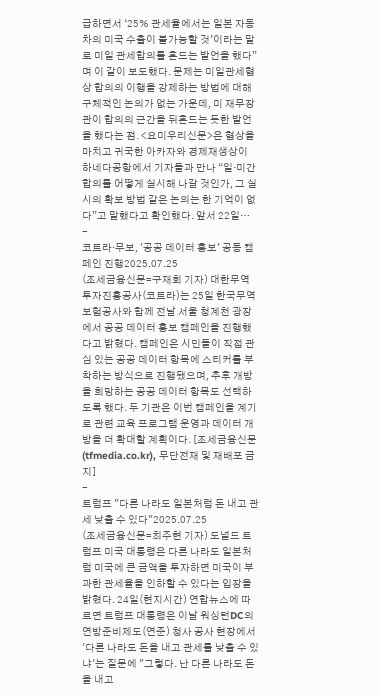급하면서 ‘25% 관세율에서는 일본 자동차의 미국 수출이 불가능할 것’이라는 말로 미일 관세합의를 흔드는 발언을 했다”며 이 같이 보도했다. 문제는 미일관세협상 합의의 이행을 강제하는 방법에 대해 구체적인 논의가 없는 가운데, 미 재무장관이 합의의 근간을 뒤흔드는 듯한 발언을 했다는 점. <요미우리신문>은 협상을 마치고 귀국한 아카자와 경제재생상이 하네다공항에서 기자들과 만나 “일·미간 합의를 어떻게 실시해 나갈 것인가, 그 실시의 확보 방법 같은 논의는 한 기억이 없다”고 말했다고 확인했다. 앞서 22일…
-
코트라·무보, '공공 데이터 홍보' 공동 캠페인 진행2025.07.25
(조세금융신문=구재회 기자) 대한무역투자진흥공사(코트라)는 25일 한국무역보험공사와 함께 전날 서울 청계천 광장에서 공공 데이터 홍보 캠페인을 진행했다고 밝혔다. 캠페인은 시민들이 직접 관심 있는 공공 데이터 항목에 스티커를 부착하는 방식으로 진행됐으며, 추후 개방을 희망하는 공공 데이터 항목도 선택하도록 했다. 두 기관은 이번 캠페인을 계기로 관련 교육 프로그램 운영과 데이터 개방을 더 확대할 계획이다. [조세금융신문(tfmedia.co.kr), 무단전재 및 재배포 금지]
-
트럼프 "다른 나라도 일본처럼 돈 내고 관세 낮출 수 있다"2025.07.25
(조세금융신문=최주현 기자) 도널드 트럼프 미국 대통령은 다른 나라도 일본처럼 미국에 큰 금액을 투자하면 미국이 부과한 관세율을 인하할 수 있다는 입장을 밝혔다. 24일(현지시간) 연합뉴스에 따르면 트럼프 대통령은 이날 워싱턴DC의 연방준비제도(연준) 청사 공사 현장에서 '다른 나라도 돈을 내고 관세를 낮출 수 있냐'는 질문에 "그렇다. 난 다른 나라도 돈을 내고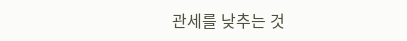관세를 낮추는 것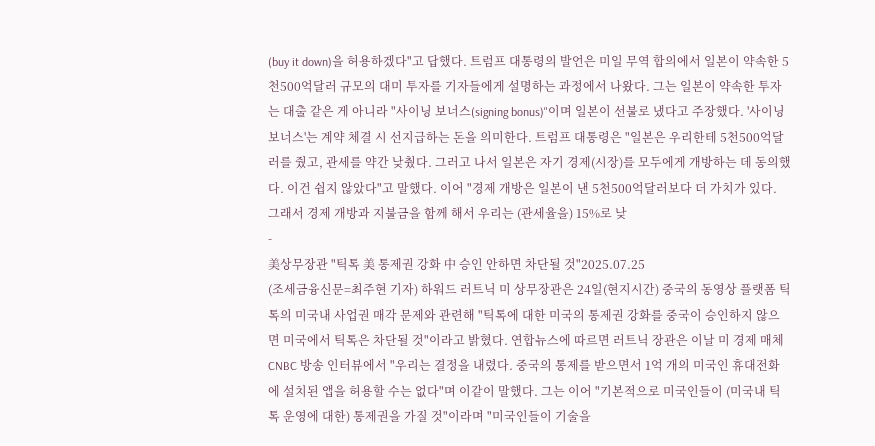(buy it down)을 허용하겠다"고 답했다. 트럼프 대통령의 발언은 미일 무역 합의에서 일본이 약속한 5천500억달러 규모의 대미 투자를 기자들에게 설명하는 과정에서 나왔다. 그는 일본이 약속한 투자는 대출 같은 게 아니라 "사이닝 보너스(signing bonus)"이며 일본이 선불로 냈다고 주장했다. '사이닝 보너스'는 계약 체결 시 선지급하는 돈을 의미한다. 트럼프 대통령은 "일본은 우리한테 5천500억달러를 줬고, 관세를 약간 낮췄다. 그러고 나서 일본은 자기 경제(시장)를 모두에게 개방하는 데 동의했다. 이건 쉽지 않았다"고 말했다. 이어 "경제 개방은 일본이 낸 5천500억달러보다 더 가치가 있다. 그래서 경제 개방과 지불금을 함께 해서 우리는 (관세율을) 15%로 낮
-
美상무장관 "틱톡 美 통제권 강화 中 승인 안하면 차단될 것"2025.07.25
(조세금융신문=최주현 기자) 하워드 러트닉 미 상무장관은 24일(현지시간) 중국의 동영상 플랫폼 틱톡의 미국내 사업권 매각 문제와 관련해 "틱톡에 대한 미국의 통제권 강화를 중국이 승인하지 않으면 미국에서 틱톡은 차단될 것"이라고 밝혔다. 연합뉴스에 따르면 러트닉 장관은 이날 미 경제 매체 CNBC 방송 인터뷰에서 "우리는 결정을 내렸다. 중국의 통제를 받으면서 1억 개의 미국인 휴대전화에 설치된 앱을 허용할 수는 없다"며 이같이 말했다. 그는 이어 "기본적으로 미국인들이 (미국내 틱톡 운영에 대한) 통제권을 가질 것"이라며 "미국인들이 기술을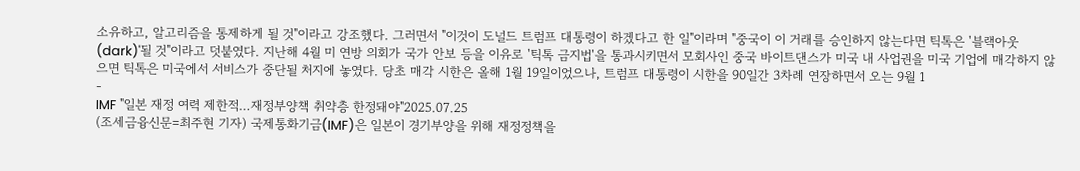소유하고, 알고리즘을 통제하게 될 것"이라고 강조했다. 그러면서 "이것이 도널드 트럼프 대통령이 하겠다고 한 일"이라며 "중국이 이 거래를 승인하지 않는다면 틱톡은 '블랙아웃(dark)'될 것"이라고 덧붙였다. 지난해 4월 미 연방 의회가 국가 안보 등을 이유로 '틱톡 금지법'을 통과시키면서 모회사인 중국 바이트댄스가 미국 내 사업권을 미국 기업에 매각하지 않으면 틱톡은 미국에서 서비스가 중단될 처지에 놓였다. 당초 매각 시한은 올해 1월 19일이었으나, 트럼프 대통령이 시한을 90일간 3차례 연장하면서 오는 9월 1
-
IMF "일본 재정 여력 제한적…재정부양책 취약층 한정돼야"2025.07.25
(조세금융신문=최주현 기자) 국제통화기금(IMF)은 일본이 경기부양을 위해 재정정책을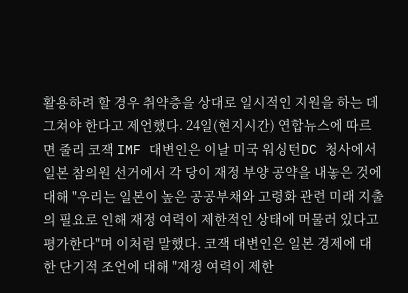활용하려 할 경우 취약층을 상대로 일시적인 지원을 하는 데 그쳐야 한다고 제언했다. 24일(현지시간) 연합뉴스에 따르면 줄리 코잭 IMF 대변인은 이날 미국 워싱턴DC 청사에서 일본 참의원 선거에서 각 당이 재정 부양 공약을 내놓은 것에 대해 "우리는 일본이 높은 공공부채와 고령화 관련 미래 지출의 필요로 인해 재정 여력이 제한적인 상태에 머물러 있다고 평가한다"며 이처럼 말했다. 코잭 대변인은 일본 경제에 대한 단기적 조언에 대해 "재정 여력이 제한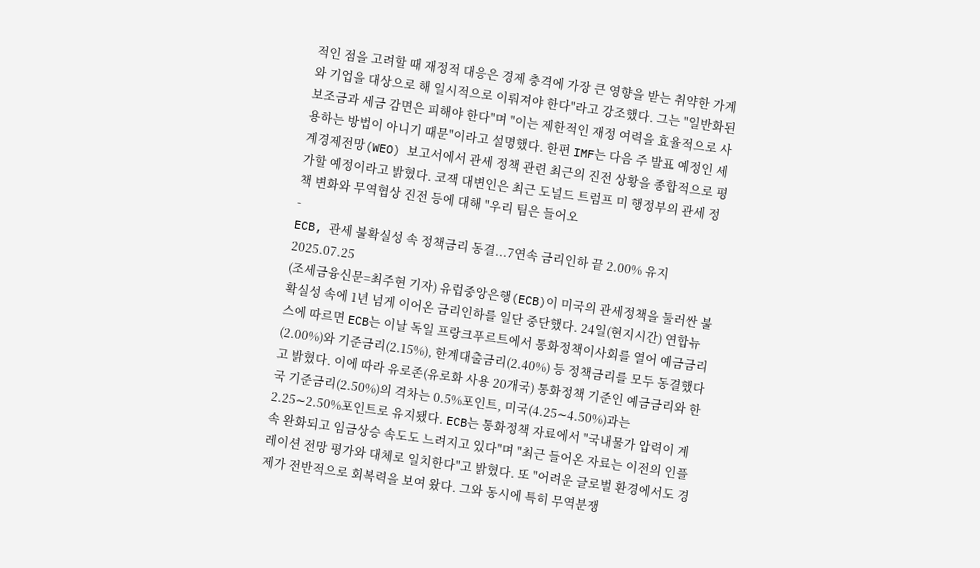적인 점을 고려할 때 재정적 대응은 경제 충격에 가장 큰 영향을 받는 취약한 가계와 기업을 대상으로 해 일시적으로 이뤄져야 한다"라고 강조했다. 그는 "일반화된 보조금과 세금 감면은 피해야 한다"며 "이는 제한적인 재정 여력을 효율적으로 사용하는 방법이 아니기 때문"이라고 설명했다. 한편 IMF는 다음 주 발표 예정인 세계경제전망(WEO) 보고서에서 관세 정책 관련 최근의 진전 상황을 종합적으로 평가할 예정이라고 밝혔다. 코잭 대변인은 최근 도널드 트럼프 미 행정부의 관세 정책 변화와 무역협상 진전 등에 대해 "우리 팀은 들어오
-
ECB, 관세 불확실성 속 정책금리 동결...7연속 금리인하 끝 2.00% 유지2025.07.25
(조세금융신문=최주현 기자) 유럽중앙은행(ECB)이 미국의 관세정책을 둘러싼 불확실성 속에 1년 넘게 이어온 금리인하를 일단 중단했다. 24일(현지시간) 연합뉴스에 따르면 ECB는 이날 독일 프랑크푸르트에서 통화정책이사회를 열어 예금금리(2.00%)와 기준금리(2.15%), 한계대출금리(2.40%) 등 정책금리를 모두 동결했다고 밝혔다. 이에 따라 유로존(유로화 사용 20개국) 통화정책 기준인 예금금리와 한국 기준금리(2.50%)의 격차는 0.5%포인트, 미국(4.25∼4.50%)과는 2.25∼2.50%포인트로 유지됐다. ECB는 통화정책 자료에서 "국내물가 압력이 계속 완화되고 임금상승 속도도 느려지고 있다"며 "최근 들어온 자료는 이전의 인플레이션 전망 평가와 대체로 일치한다"고 밝혔다. 또 "어려운 글로벌 환경에서도 경제가 전반적으로 회복력을 보여 왔다. 그와 동시에 특히 무역분쟁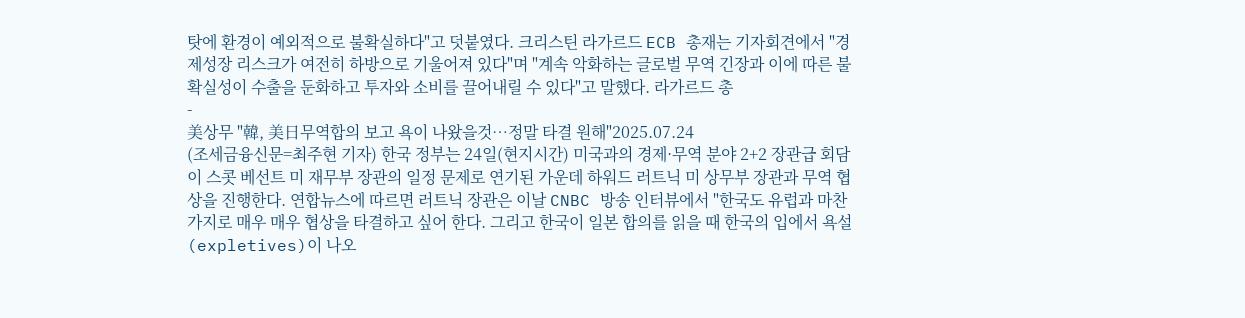탓에 환경이 예외적으로 불확실하다"고 덧붙였다. 크리스틴 라가르드 ECB 총재는 기자회견에서 "경제성장 리스크가 여전히 하방으로 기울어져 있다"며 "계속 악화하는 글로벌 무역 긴장과 이에 따른 불확실성이 수출을 둔화하고 투자와 소비를 끌어내릴 수 있다"고 말했다. 라가르드 총
-
美상무 "韓, 美日무역합의 보고 욕이 나왔을것…정말 타결 원해"2025.07.24
(조세금융신문=최주현 기자) 한국 정부는 24일(현지시간) 미국과의 경제·무역 분야 2+2 장관급 회담이 스콧 베선트 미 재무부 장관의 일정 문제로 연기된 가운데 하워드 러트닉 미 상무부 장관과 무역 협상을 진행한다. 연합뉴스에 따르면 러트닉 장관은 이날 CNBC 방송 인터뷰에서 "한국도 유럽과 마찬가지로 매우 매우 협상을 타결하고 싶어 한다. 그리고 한국이 일본 합의를 읽을 때 한국의 입에서 욕설(expletives)이 나오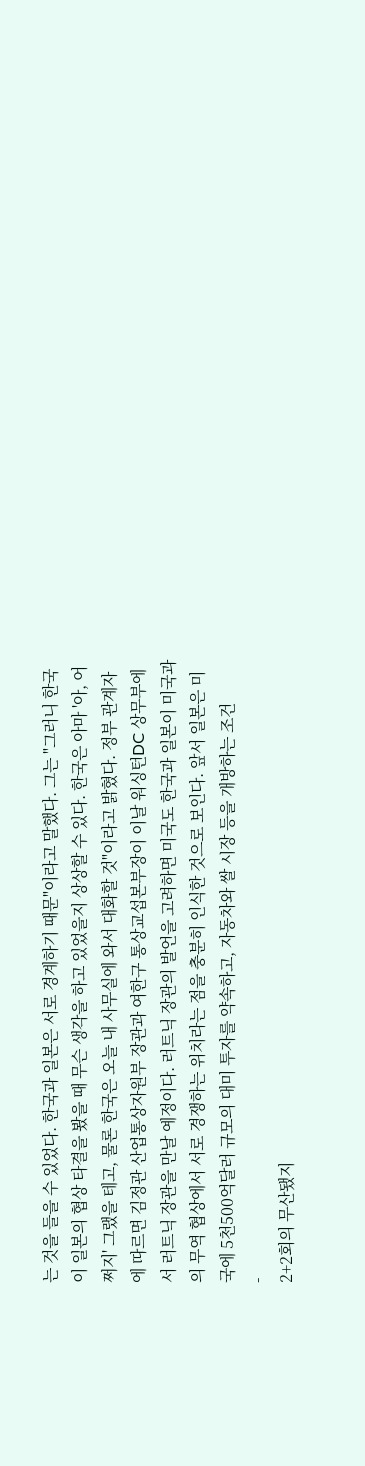는 것을 들을 수 있었다. 한국과 일본은 서로 경계하기 때문"이라고 말했다. 그는 "그러니 한국이 일본의 협상 타결을 봤을 때 무슨 생각을 하고 있었을지 상상할 수 있다. 한국은 아마 '아, 어쩌지' 그랬을 테고, 물론 한국은 오늘 내 사무실에 와서 대화할 것"이라고 밝혔다. 정부 관계자에 따르면 김정관 산업통상자원부 장관과 여한구 통상교섭본부장이 이날 워싱턴DC 상무부에서 러트닉 장관을 만날 예정이다. 러트닉 장관의 발언을 고려하면 미국도 한국과 일본이 미국과의 무역 협상에서 서로 경쟁하는 위치라는 점을 충분히 인식한 것으로 보인다. 앞서 일본은 미국에 5천500억달러 규모의 대미 투자를 약속하고, 자동차와 쌀 시장 등을 개방하는 조건
-
2+2회의 무산됐지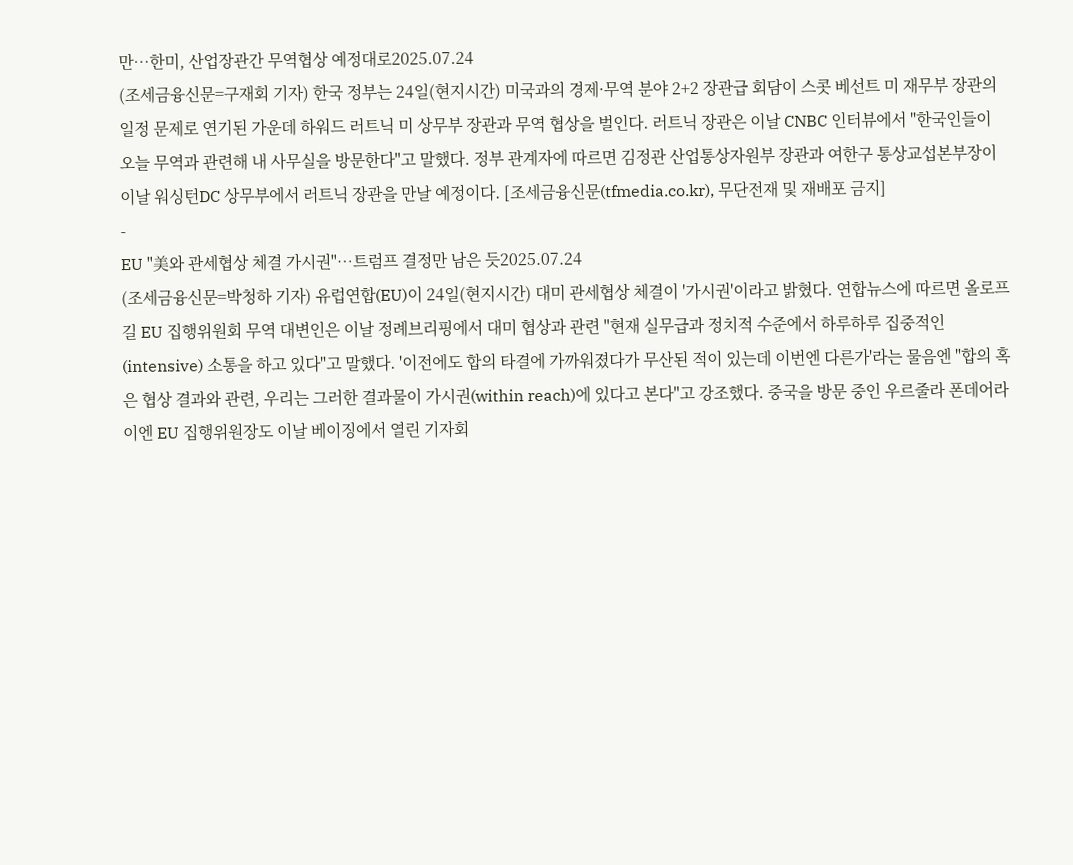만…한미, 산업장관간 무역협상 예정대로2025.07.24
(조세금융신문=구재회 기자) 한국 정부는 24일(현지시간) 미국과의 경제·무역 분야 2+2 장관급 회담이 스콧 베선트 미 재무부 장관의 일정 문제로 연기된 가운데 하워드 러트닉 미 상무부 장관과 무역 협상을 벌인다. 러트닉 장관은 이날 CNBC 인터뷰에서 "한국인들이 오늘 무역과 관련해 내 사무실을 방문한다"고 말했다. 정부 관계자에 따르면 김정관 산업통상자원부 장관과 여한구 통상교섭본부장이 이날 워싱턴DC 상무부에서 러트닉 장관을 만날 예정이다. [조세금융신문(tfmedia.co.kr), 무단전재 및 재배포 금지]
-
EU "美와 관세협상 체결 가시권"…트럼프 결정만 남은 듯2025.07.24
(조세금융신문=박청하 기자) 유럽연합(EU)이 24일(현지시간) 대미 관세협상 체결이 '가시권'이라고 밝혔다. 연합뉴스에 따르면 올로프 길 EU 집행위원회 무역 대변인은 이날 정례브리핑에서 대미 협상과 관련 "현재 실무급과 정치적 수준에서 하루하루 집중적인(intensive) 소통을 하고 있다"고 말했다. '이전에도 합의 타결에 가까워졌다가 무산된 적이 있는데 이번엔 다른가'라는 물음엔 "합의 혹은 협상 결과와 관련, 우리는 그러한 결과물이 가시권(within reach)에 있다고 본다"고 강조했다. 중국을 방문 중인 우르줄라 폰데어라이엔 EU 집행위원장도 이날 베이징에서 열린 기자회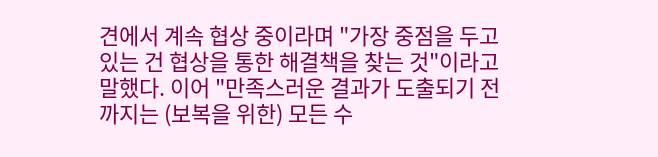견에서 계속 협상 중이라며 "가장 중점을 두고 있는 건 협상을 통한 해결책을 찾는 것"이라고 말했다. 이어 "만족스러운 결과가 도출되기 전까지는 (보복을 위한) 모든 수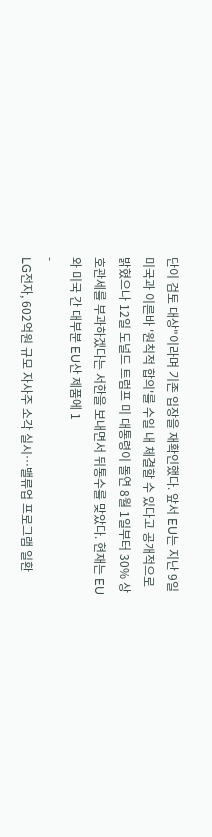단이 검토 대상"이라며 기존 입장을 재확인했다. 앞서 EU는 지난 9일 미국과 이른바 '원칙적 합의'를 수일 내 체결할 수 있다고 공개적으로 밝혔으나 12일 도널드 트럼프 미 대통령이 돌연 8월 1일부터 30% 상호관세를 부과하겠다는 서한을 보내면서 뒤통수를 맞았다. 현재는 EU와 미국 간 대부분 EU산 제품에 1
-
LG전자, 602억원 규모 자사주 소각 실시…밸류업 프로그램 일환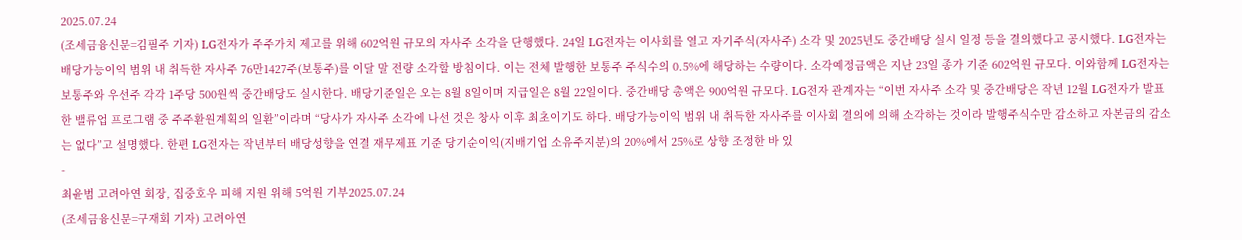2025.07.24
(조세금융신문=김필주 기자) LG전자가 주주가치 제고를 위해 602억원 규모의 자사주 소각을 단행했다. 24일 LG전자는 이사회를 열고 자기주식(자사주) 소각 및 2025년도 중간배당 실시 일정 등을 결의했다고 공시했다. LG전자는 배당가능이익 범위 내 취득한 자사주 76만1427주(보통주)를 이달 말 전량 소각할 방침이다. 이는 전체 발행한 보통주 주식수의 0.5%에 해당하는 수량이다. 소각예정금액은 지난 23일 종가 기준 602억원 규모다. 이와함께 LG전자는 보통주와 우선주 각각 1주당 500원씩 중간배당도 실시한다. 배당기준일은 오는 8월 8일이며 지급일은 8월 22일이다. 중간배당 총액은 900억원 규모다. LG전자 관계자는 “이번 자사주 소각 및 중간배당은 작년 12월 LG전자가 발표한 밸류업 프로그램 중 주주환원계획의 일환”이라며 “당사가 자사주 소각에 나선 것은 창사 이후 최초이기도 하다. 배당가능이익 범위 내 취득한 자사주를 이사회 결의에 의해 소각하는 것이라 발행주식수만 감소하고 자본금의 감소는 없다”고 설명했다. 한편 LG전자는 작년부터 배당성향을 연결 재무제표 기준 당기순이익(지배기업 소유주지분)의 20%에서 25%로 상향 조정한 바 있
-
최윤범 고려아연 회장, 집중호우 피해 지원 위해 5억원 기부2025.07.24
(조세금융신문=구재회 기자) 고려아연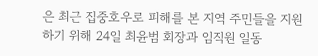은 최근 집중호우로 피해를 본 지역 주민들을 지원하기 위해 24일 최윤범 회장과 임직원 일동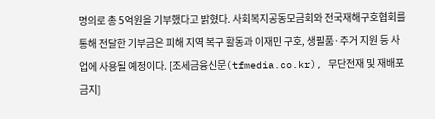명의로 총 5억원을 기부했다고 밝혔다. 사회복지공동모금회와 전국재해구호협회를 통해 전달한 기부금은 피해 지역 복구 활동과 이재민 구호, 생필품·주거 지원 등 사업에 사용될 예정이다. [조세금융신문(tfmedia.co.kr), 무단전재 및 재배포 금지]